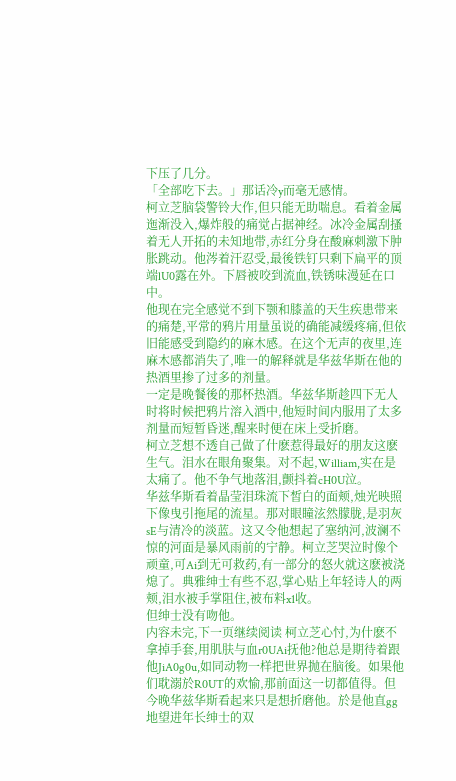下压了几分。
「全部吃下去。」那话冷y而毫无感情。
柯立芝脑袋警铃大作,但只能无助喘息。看着金属迤渐没入,爆炸般的痛觉占据神经。冰冷金属刮搔着无人开拓的未知地带,赤红分身在酸麻刺激下肿胀跳动。他涔着汗忍受,最後铁钉只剩下扁平的顶端lU0露在外。下唇被咬到流血,铁锈味漫延在口中。
他现在完全感觉不到下颚和膝盖的天生疾患带来的痛楚,平常的鸦片用量虽说的确能减缓疼痛,但依旧能感受到隐约的麻木感。在这个无声的夜里,连麻木感都消失了,唯一的解释就是华兹华斯在他的热酒里掺了过多的剂量。
一定是晚餐後的那杯热酒。华兹华斯趁四下无人时将时候把鸦片溶入酒中,他短时间内服用了太多剂量而短暂昏迷,醒来时便在床上受折磨。
柯立芝想不透自己做了什麽惹得最好的朋友这麽生气。泪水在眼角聚集。对不起,William,实在是太痛了。他不争气地落泪,颤抖着cH0U泣。
华兹华斯看着晶莹泪珠流下皙白的面颊,烛光映照下像曳引拖尾的流星。那对眼瞳泫然朦胧,是羽灰sE与清冷的淡蓝。这又令他想起了塞纳河,波澜不惊的河面是暴风雨前的宁静。柯立芝哭泣时像个顽童,可Ai到无可救药,有一部分的怒火就这麽被浇熄了。典雅绅士有些不忍,掌心贴上年轻诗人的两颊,泪水被手掌阻住,被布料x1收。
但绅士没有吻他。
内容未完,下一页继续阅读 柯立芝心忖,为什麽不拿掉手套,用肌肤与血r0UAi抚他?他总是期待着跟他JiA0g0u,如同动物一样把世界抛在脑後。如果他们耽溺於R0UT的欢愉,那前面这一切都值得。但今晚华兹华斯看起来只是想折磨他。於是他直gg地望进年长绅士的双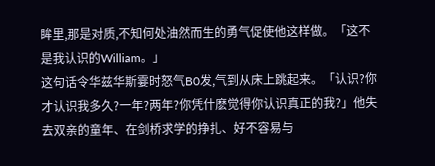眸里,那是对质,不知何处油然而生的勇气促使他这样做。「这不是我认识的William。」
这句话令华兹华斯霎时怒气B0发,气到从床上跳起来。「认识?你才认识我多久?一年?两年?你凭什麽觉得你认识真正的我?」他失去双亲的童年、在剑桥求学的挣扎、好不容易与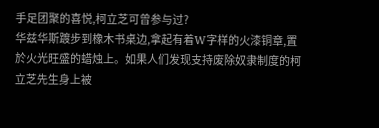手足团聚的喜悦,柯立芝可曾参与过?
华兹华斯踱步到橡木书桌边,拿起有着W字样的火漆铜章,置於火光旺盛的蜡烛上。如果人们发现支持废除奴隶制度的柯立芝先生身上被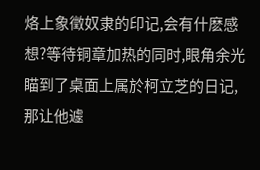烙上象徵奴隶的印记,会有什麽感想?等待铜章加热的同时,眼角余光瞄到了桌面上属於柯立芝的日记,那让他遽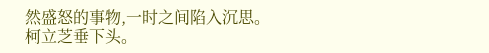然盛怒的事物,一时之间陷入沉思。
柯立芝垂下头。